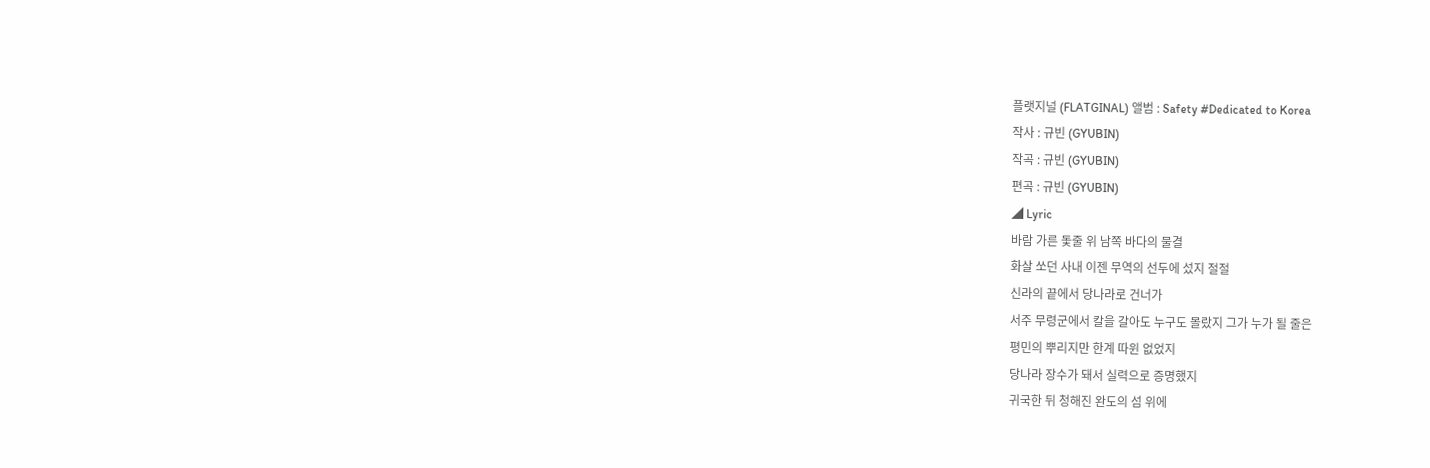플랫지널 (FLATGINAL) 앨범 : Safety #Dedicated to Korea
작사 : 규빈 (GYUBIN)
작곡 : 규빈 (GYUBIN)
편곡 : 규빈 (GYUBIN)
◢ Lyric
바람 가른 돛줄 위 남쪽 바다의 물결
화살 쏘던 사내 이젠 무역의 선두에 섰지 절절
신라의 끝에서 당나라로 건너가
서주 무령군에서 칼을 갈아도 누구도 몰랐지 그가 누가 될 줄은
평민의 뿌리지만 한계 따윈 없었지
당나라 장수가 돼서 실력으로 증명했지
귀국한 뒤 청해진 완도의 섬 위에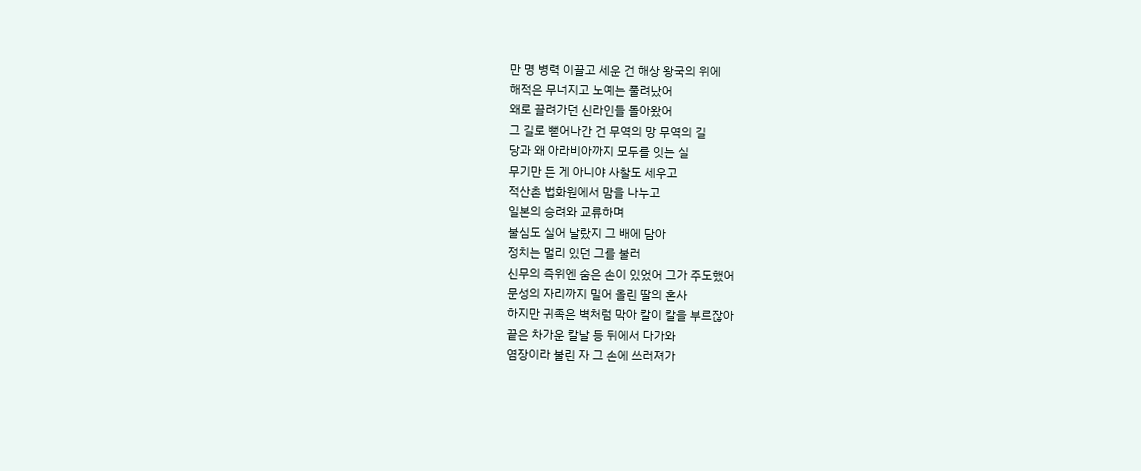만 명 병력 이끌고 세운 건 해상 왕국의 위에
해적은 무너지고 노예는 풀려났어
왜로 끌려가던 신라인들 돌아왔어
그 길로 뻗어나간 건 무역의 망 무역의 길
당과 왜 아라비아까지 모두를 잇는 실
무기만 든 게 아니야 사찰도 세우고
적산촌 법화원에서 맘을 나누고
일본의 승려와 교류하며
불심도 실어 날랐지 그 배에 담아
정치는 멀리 있던 그를 불러
신무의 즉위엔 숨은 손이 있었어 그가 주도했어
문성의 자리까지 밀어 올린 딸의 혼사
하지만 귀족은 벽처럼 막아 칼이 칼을 부르잖아
끝은 차가운 칼날 등 뒤에서 다가와
염장이라 불린 자 그 손에 쓰러져가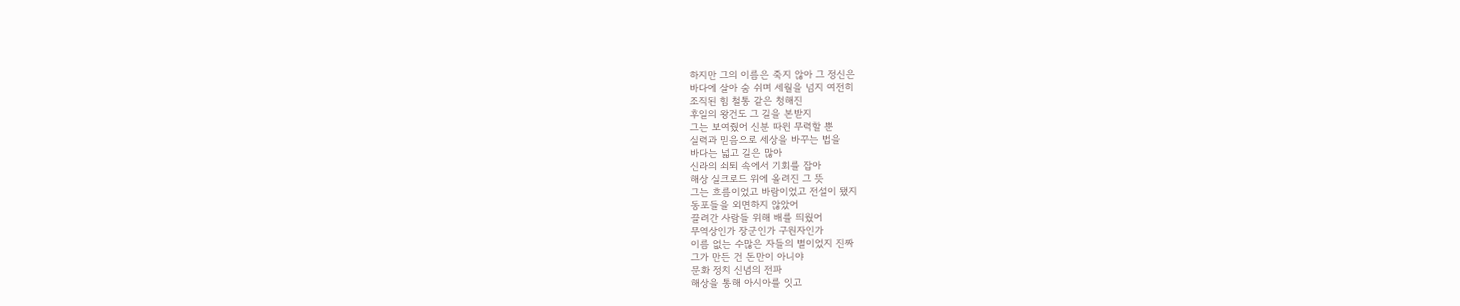하지만 그의 이름은 죽지 않아 그 정신은
바다에 살아 숨 쉬며 세월을 넘지 여전히
조직된 힘 철통 같은 청해진
후일의 왕건도 그 길을 본받지
그는 보여줬어 신분 따윈 무력할 뿐
실력과 믿음으로 세상을 바꾸는 법을
바다는 넓고 길은 많아
신라의 쇠퇴 속에서 기회를 잡아
해상 실크로드 위에 올려진 그 뜻
그는 흐름이었고 바람이었고 전설이 됐지
동포들을 외면하지 않았어
끌려간 사람들 위해 배를 띄웠어
무역상인가 장군인가 구원자인가
이름 없는 수많은 자들의 별이었지 진짜
그가 만든 건 돈만이 아니야
문화 정치 신념의 전파
해상을 통해 아시아를 잇고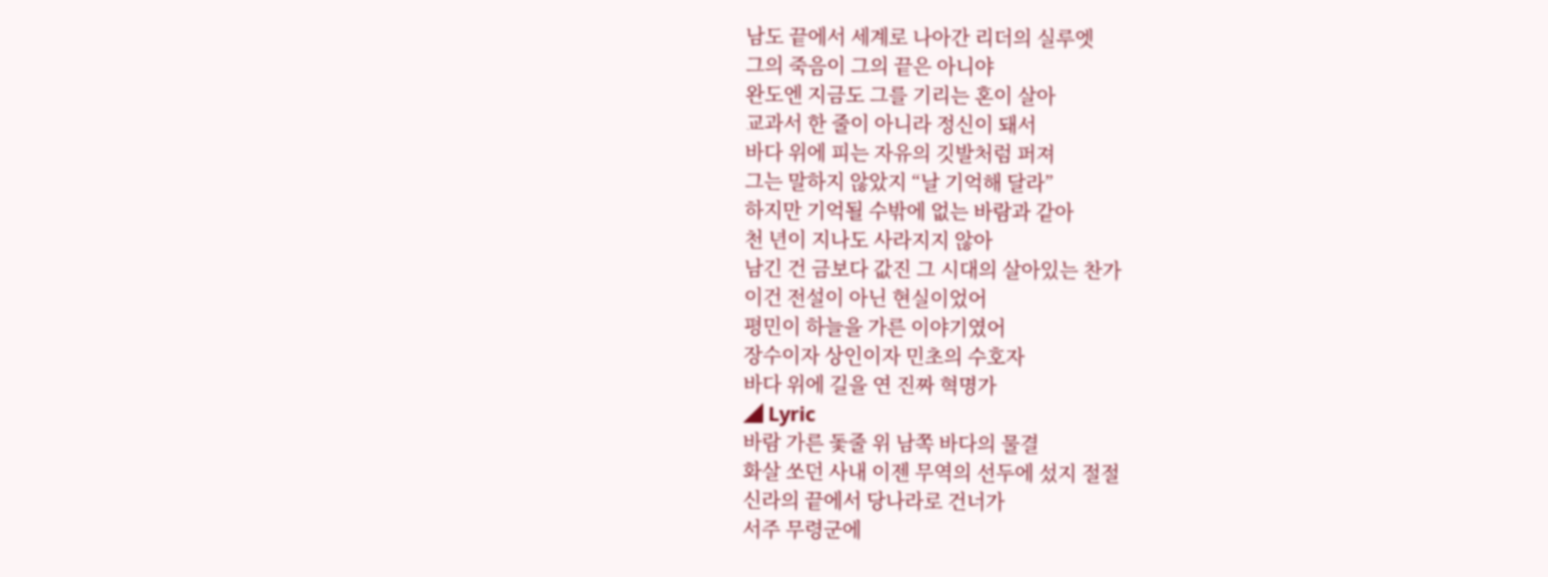남도 끝에서 세계로 나아간 리더의 실루엣
그의 죽음이 그의 끝은 아니야
완도엔 지금도 그를 기리는 혼이 살아
교과서 한 줄이 아니라 정신이 돼서
바다 위에 피는 자유의 깃발처럼 퍼져
그는 말하지 않았지 “날 기억해 달라”
하지만 기억될 수밖에 없는 바람과 같아
천 년이 지나도 사라지지 않아
남긴 건 금보다 값진 그 시대의 살아있는 찬가
이건 전설이 아닌 현실이었어
평민이 하늘을 가른 이야기였어
장수이자 상인이자 민초의 수호자
바다 위에 길을 연 진짜 혁명가
◢ Lyric
바람 가른 돛줄 위 남쪽 바다의 물결
화살 쏘던 사내 이젠 무역의 선두에 섰지 절절
신라의 끝에서 당나라로 건너가
서주 무령군에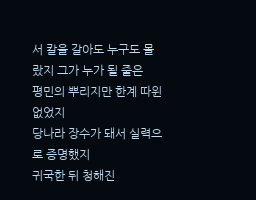서 칼을 갈아도 누구도 몰랐지 그가 누가 될 줄은
평민의 뿌리지만 한계 따윈 없었지
당나라 장수가 돼서 실력으로 증명했지
귀국한 뒤 청해진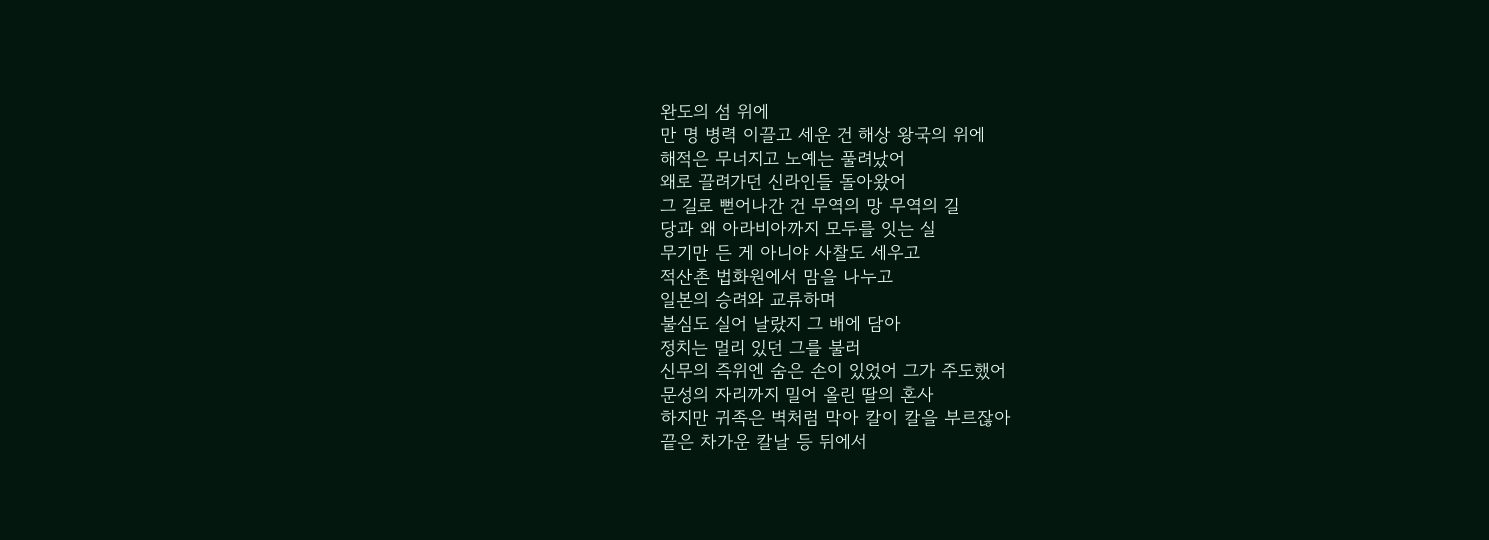완도의 섬 위에
만 명 병력 이끌고 세운 건 해상 왕국의 위에
해적은 무너지고 노예는 풀려났어
왜로 끌려가던 신라인들 돌아왔어
그 길로 뻗어나간 건 무역의 망 무역의 길
당과 왜 아라비아까지 모두를 잇는 실
무기만 든 게 아니야 사찰도 세우고
적산촌 법화원에서 맘을 나누고
일본의 승려와 교류하며
불심도 실어 날랐지 그 배에 담아
정치는 멀리 있던 그를 불러
신무의 즉위엔 숨은 손이 있었어 그가 주도했어
문성의 자리까지 밀어 올린 딸의 혼사
하지만 귀족은 벽처럼 막아 칼이 칼을 부르잖아
끝은 차가운 칼날 등 뒤에서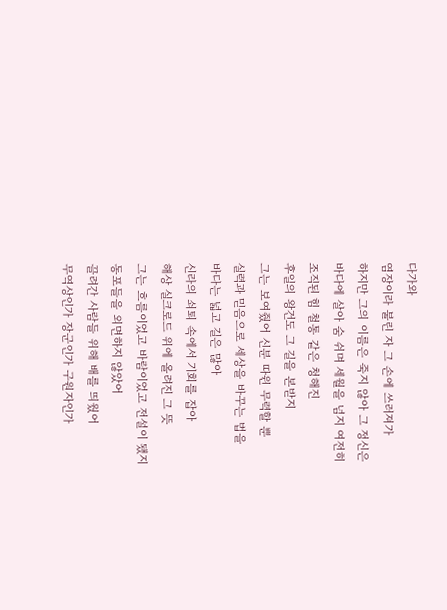다가와
염장이라 불린 자 그 손에 쓰러져가
하지만 그의 이름은 죽지 않아 그 정신은
바다에 살아 숨 쉬며 세월을 넘지 여전히
조직된 힘 철통 같은 청해진
후일의 왕건도 그 길을 본받지
그는 보여줬어 신분 따윈 무력할 뿐
실력과 믿음으로 세상을 바꾸는 법을
바다는 넓고 길은 많아
신라의 쇠퇴 속에서 기회를 잡아
해상 실크로드 위에 올려진 그 뜻
그는 흐름이었고 바람이었고 전설이 됐지
동포들을 외면하지 않았어
끌려간 사람들 위해 배를 띄웠어
무역상인가 장군인가 구원자인가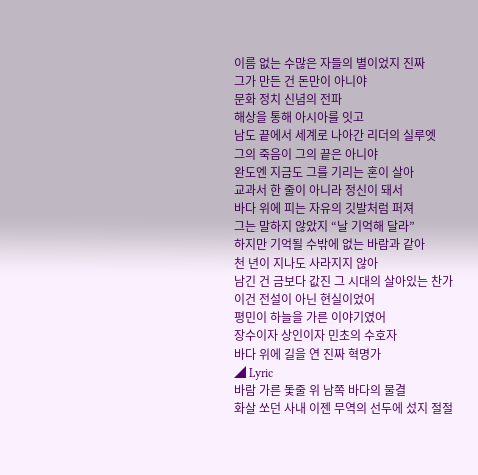이름 없는 수많은 자들의 별이었지 진짜
그가 만든 건 돈만이 아니야
문화 정치 신념의 전파
해상을 통해 아시아를 잇고
남도 끝에서 세계로 나아간 리더의 실루엣
그의 죽음이 그의 끝은 아니야
완도엔 지금도 그를 기리는 혼이 살아
교과서 한 줄이 아니라 정신이 돼서
바다 위에 피는 자유의 깃발처럼 퍼져
그는 말하지 않았지 “날 기억해 달라”
하지만 기억될 수밖에 없는 바람과 같아
천 년이 지나도 사라지지 않아
남긴 건 금보다 값진 그 시대의 살아있는 찬가
이건 전설이 아닌 현실이었어
평민이 하늘을 가른 이야기였어
장수이자 상인이자 민초의 수호자
바다 위에 길을 연 진짜 혁명가
◢ Lyric
바람 가른 돛줄 위 남쪽 바다의 물결
화살 쏘던 사내 이젠 무역의 선두에 섰지 절절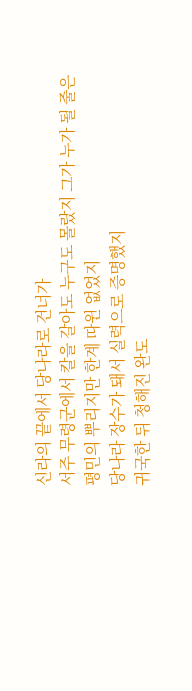신라의 끝에서 당나라로 건너가
서주 무령군에서 칼을 갈아도 누구도 몰랐지 그가 누가 될 줄은
평민의 뿌리지만 한계 따윈 없었지
당나라 장수가 돼서 실력으로 증명했지
귀국한 뒤 청해진 완도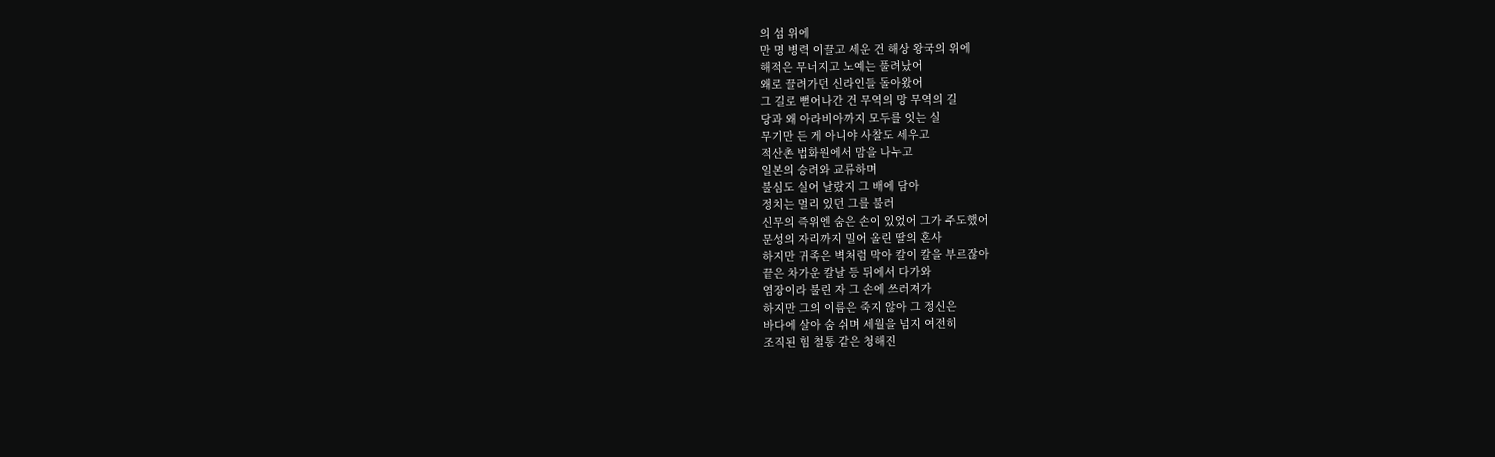의 섬 위에
만 명 병력 이끌고 세운 건 해상 왕국의 위에
해적은 무너지고 노예는 풀려났어
왜로 끌려가던 신라인들 돌아왔어
그 길로 뻗어나간 건 무역의 망 무역의 길
당과 왜 아라비아까지 모두를 잇는 실
무기만 든 게 아니야 사찰도 세우고
적산촌 법화원에서 맘을 나누고
일본의 승려와 교류하며
불심도 실어 날랐지 그 배에 담아
정치는 멀리 있던 그를 불러
신무의 즉위엔 숨은 손이 있었어 그가 주도했어
문성의 자리까지 밀어 올린 딸의 혼사
하지만 귀족은 벽처럼 막아 칼이 칼을 부르잖아
끝은 차가운 칼날 등 뒤에서 다가와
염장이라 불린 자 그 손에 쓰러져가
하지만 그의 이름은 죽지 않아 그 정신은
바다에 살아 숨 쉬며 세월을 넘지 여전히
조직된 힘 철통 같은 청해진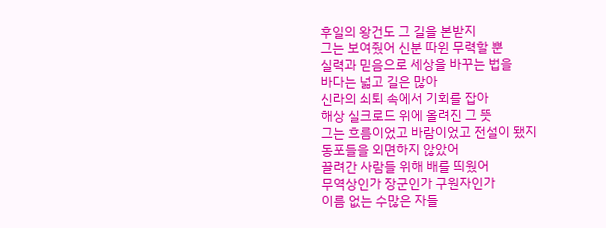후일의 왕건도 그 길을 본받지
그는 보여줬어 신분 따윈 무력할 뿐
실력과 믿음으로 세상을 바꾸는 법을
바다는 넓고 길은 많아
신라의 쇠퇴 속에서 기회를 잡아
해상 실크로드 위에 올려진 그 뜻
그는 흐름이었고 바람이었고 전설이 됐지
동포들을 외면하지 않았어
끌려간 사람들 위해 배를 띄웠어
무역상인가 장군인가 구원자인가
이름 없는 수많은 자들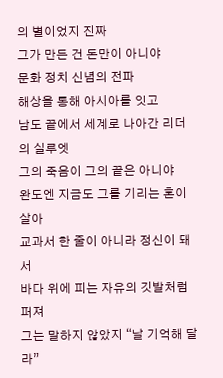의 별이었지 진짜
그가 만든 건 돈만이 아니야
문화 정치 신념의 전파
해상을 통해 아시아를 잇고
남도 끝에서 세계로 나아간 리더의 실루엣
그의 죽음이 그의 끝은 아니야
완도엔 지금도 그를 기리는 혼이 살아
교과서 한 줄이 아니라 정신이 돼서
바다 위에 피는 자유의 깃발처럼 퍼져
그는 말하지 않았지 “날 기억해 달라”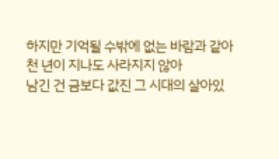하지만 기억될 수밖에 없는 바람과 같아
천 년이 지나도 사라지지 않아
남긴 건 금보다 값진 그 시대의 살아있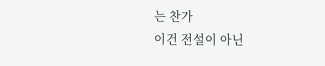는 찬가
이건 전설이 아닌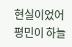현실이었어
평민이 하늘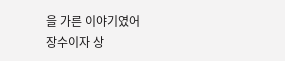을 가른 이야기였어
장수이자 상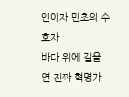인이자 민초의 수호자
바다 위에 길을 연 진짜 혁명가